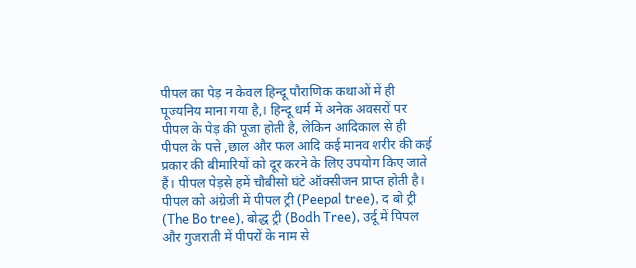पीपल का पेड़ न केवल हिन्दू पौराणिक कथाओं में ही पूज्यनिय माना गया है,। हिन्दू धर्म में अनेक अवसरों पर पीपल के पेड़ की पूजा होती है, लेकिन आदिकाल से ही पीपल के पत्ते ,छाल और फल आदि कई मानव शरीर की कई प्रकार की बीमारियों को दूर करने के लिए उपयोग किए जाते हैं। पीपल पेड़से हमें चौबीसो घंटे ऑक्सीजन प्राप्त होती है। पीपल को अंग्रेजी में पीपल ट्री (Peepal tree), द बो ट्री (The Bo tree), बोद्ध ट्री (Bodh Tree), उर्दू में पिपल और गुजराती में पीपरों के नाम से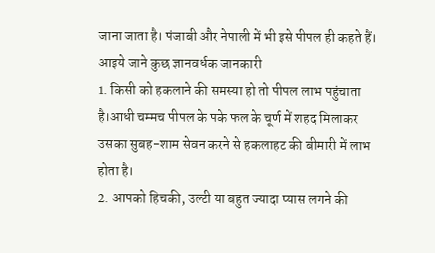जाना जाता है। पंजाबी और नेपाली में भी इसे पीपल ही कहते हैं।
आइये जाने कुछ ज्ञानवर्धक जानकारी
1. किसी को हकलाने की समस्या हो तो पीपल लाभ पहुंचाता है।आधी चम्मच पीपल के पके फल के चूर्ण में शहद मिलाकर उसका सुबह-शाम सेवन करने से हकलाहट की बीमारी में लाभ होता है।
2. आपको हिचकी, उल्टी या बहुत ज्यादा प्यास लगने की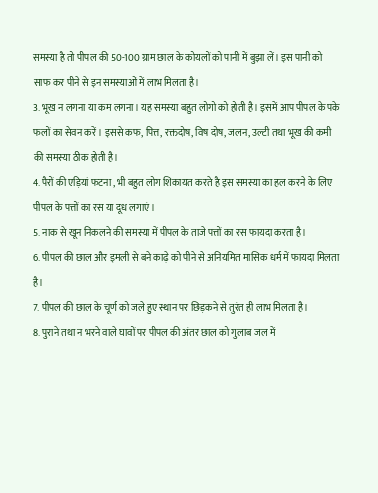समस्या है तो पीपल की 50-100 ग्राम छाल के कोयलों को पानी में बुझा लें। इस पानी को साफ कर पीने से इन समस्याओं में लाभ मिलता है।
3. भूख न लगना या कम लगना। यह समस्या बहुत लोगो को होती है। इसमें आप पीपल के पके फलों का सेवन करें। इससे कफ, पित्त, रक्तदोष, विष दोष, जलन, उल्टी तथा भूख की कमी की समस्या ठीक होती है।
4. पैरों की एड़ियां फटना , भी बहुत लोग शिकायत करते है इस समस्या का हल करने के लिए पीपल के पत्तों का रस या दूध लगाएं।
5. नाक से खून निकलने की समस्या में पीपल के ताजे पत्तों का रस फायदा करता है।
6. पीपल की छाल और इमली से बने काढ़े को पीने से अनियमित मासिक धर्म में फायदा मिलता है।
7. पीपल की छाल के चूर्ण को जले हुए स्थान पर छिड़कने से तुरंत ही लाभ मिलता है।
8. पुराने तथा न भरने वाले घावों पर पीपल की अंतर छाल को गुलाब जल में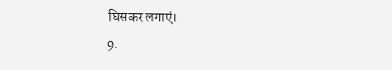घिसकर लगाएं।
9.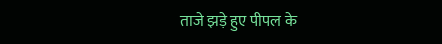ताजे झड़े हुए पीपल के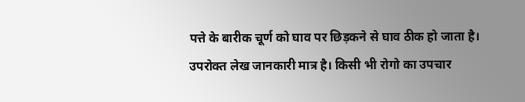पत्ते के बारीक चूर्ण को घाव पर छिड़कने से घाव ठीक हो जाता है।
उपरोक्त लेख जानकारी मात्र है। किसी भी रोगो का उपचार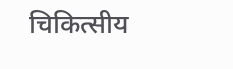चिकित्सीय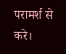परामर्श से करे।